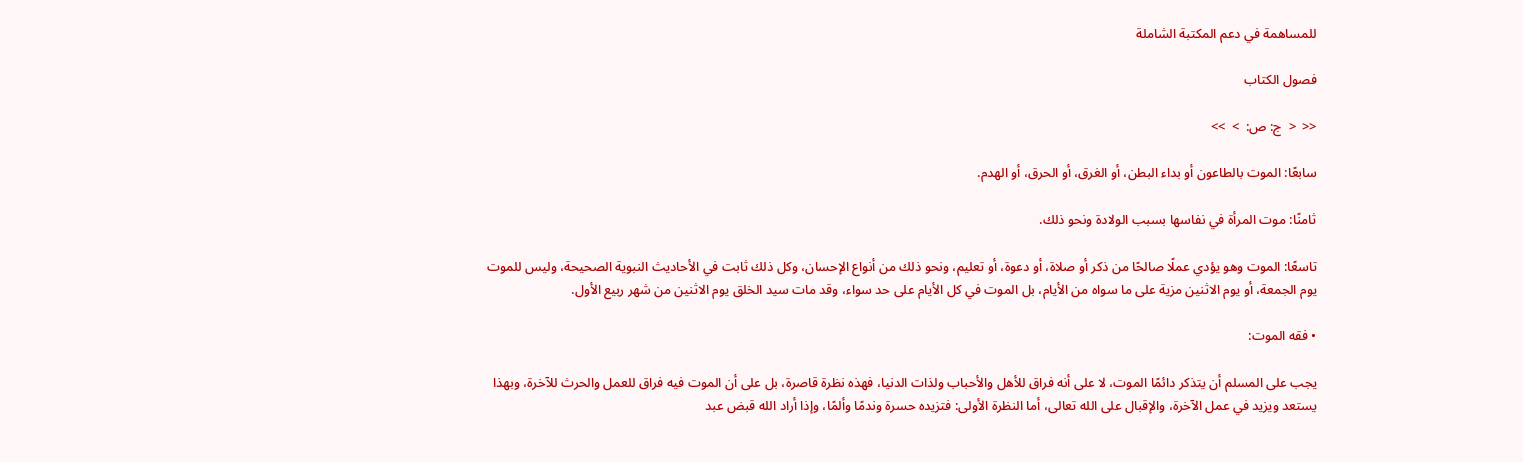للمساهمة في دعم المكتبة الشاملة

فصول الكتاب

<<  <  ج: ص:  >  >>

سابعًا: الموت بالطاعون أو بداء البطن، أو الغرق، أو الحرق، أو الهدم.

ثامنًا: موت المرأة في نفاسها بسبب الولادة ونحو ذلك.

تاسعًا: الموت وهو يؤدي عملًا صالحًا من ذكر أو صلاة، أو دعوة، أو تعليم، ونحو ذلك من أنواع الإحسان، وكل ذلك ثابت في الأحاديث النبوية الصحيحة، وليس للموت يوم الجمعة، أو يوم الاثنين مزية على ما سواه من الأيام، بل الموت في كل الأيام على حد سواء، وقد مات سيد الخلق يوم الاثنين من شهر ربيع الأول.

• فقه الموت:

يجب على المسلم أن يتذكر دائمًا الموت، لا على أنه فراق للأهل والأحباب ولذات الدنيا، فهذه نظرة قاصرة، بل على أن الموت فيه فراق للعمل والحرث للآخرة، وبهذا يستعد ويزيد في عمل الآخرة، والإقبال على الله تعالى، أما النظرة الأولى: فتزيده حسرة وندمًا وألمًا، وإذا أراد الله قبض عبد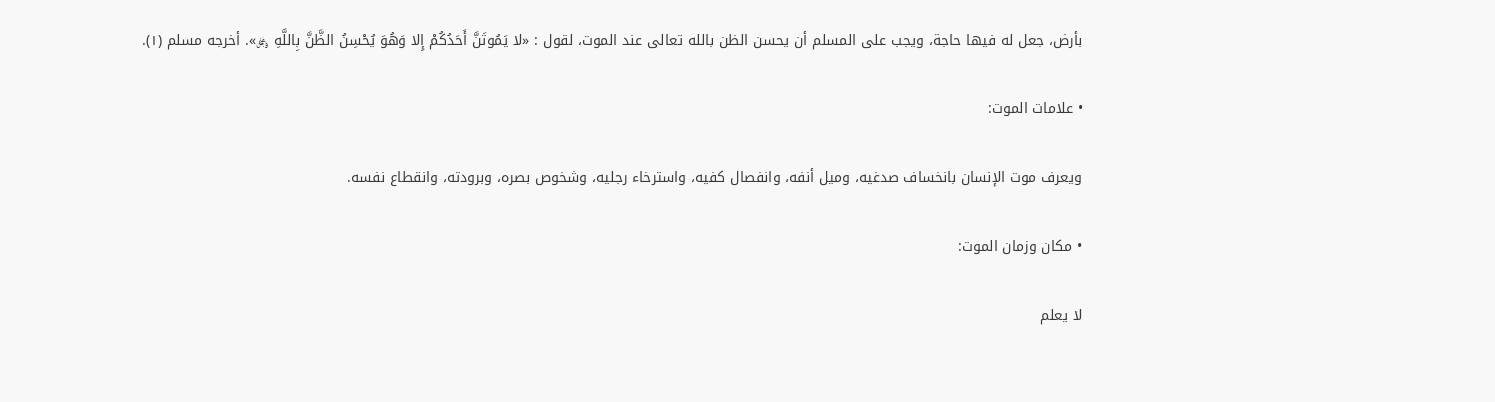بأرض، جعل له فيها حاجة، ويجب على المسلم أن يحسن الظن بالله تعالى عند الموت، لقول : «لا يَمُوتَنَّ أَحَدُكُمْ إِلا وَهُوَ يُحْسِنُ الظَّنَّ بِاللَّهِ ﷿». أخرجه مسلم (١).

• علامات الموت:

ويعرف موت الإنسان بانخساف صدغيه، وميل أنفه، وانفصال كفيه، واسترخاء رجليه، وشخوص بصره، وبرودته، وانقطاع نفسه.

• مكان وزمان الموت:

لا يعلم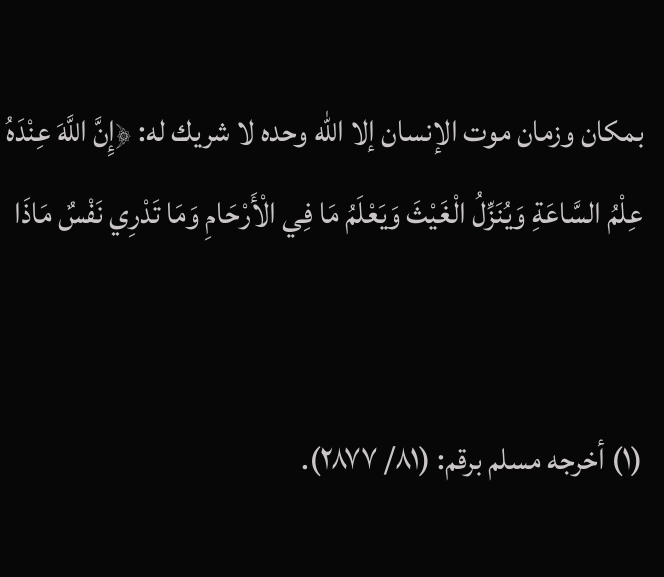بمكان وزمان موت الإنسان إلا الله وحده لا شريك له: ﴿إِنَّ اللَّهَ عِنْدَهُ عِلْمُ السَّاعَةِ وَيُنَزِّلُ الْغَيْثَ وَيَعْلَمُ مَا فِي الْأَرْحَامِ وَمَا تَدْرِي نَفْسٌ مَاذَا


(١) أخرجه مسلم برقم: (٨١/ ٢٨٧٧).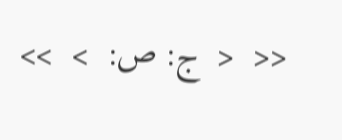<<  <  ج: ص:  >  >>